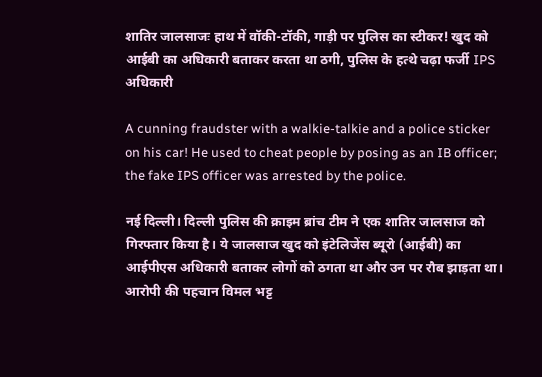शातिर जालसाजः हाथ में वॉकी-टॉकी, गाड़ी पर पुलिस का स्टीकर! खुद को आईबी का अधिकारी बताकर करता था ठगी, पुलिस के हत्थे चढ़ा फर्जी IPS अधिकारी

A cunning fraudster with a walkie-talkie and a police sticker on his car! He used to cheat people by posing as an IB officer; the fake IPS officer was arrested by the police.

नई दिल्ली। दिल्ली पुलिस की क्राइम ब्रांच टीम ने एक शातिर जालसाज को गिरफ्तार किया है। ये जालसाज खुद को इंटेलिजेंस ब्यूरो (आईबी) का आईपीएस अधिकारी बताकर लोगों को ठगता था और उन पर रौब झाड़ता था। आरोपी की पहचान विमल भट्ट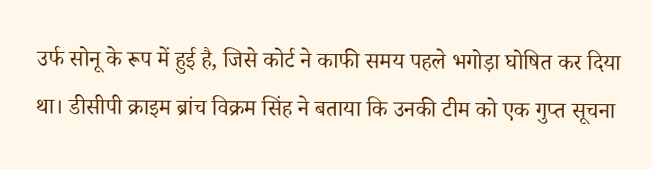उर्फ सोनू के रूप में हुई है, जिसे कोर्ट ने काफी समय पहले भगोड़ा घोषित कर दिया था। डीसीपी क्राइम ब्रांच विक्रम सिंह ने बताया कि उनकी टीम को एक गुप्त सूचना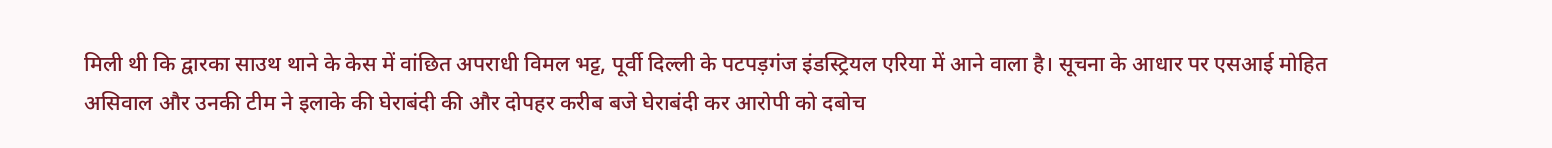मिली थी कि द्वारका साउथ थाने के केस में वांछित अपराधी विमल भट्ट, पूर्वी दिल्ली के पटपड़गंज इंडस्ट्रियल एरिया में आने वाला है। सूचना के आधार पर एसआई मोहित असिवाल और उनकी टीम ने इलाके की घेराबंदी की और दोपहर करीब बजे घेराबंदी कर आरोपी को दबोच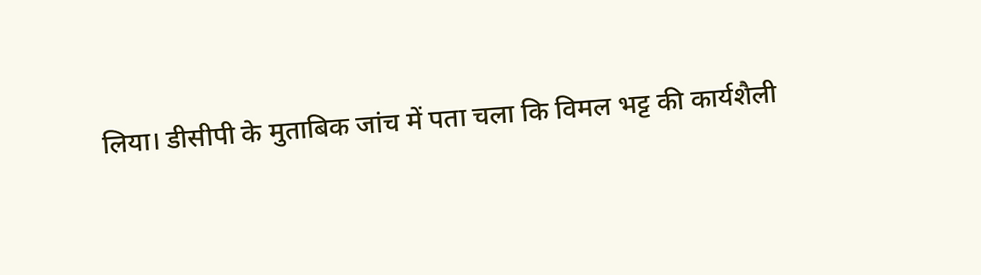लिया। डीसीपी के मुताबिक जांच में पता चला कि विमल भट्ट की कार्यशैली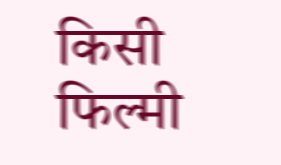किसी फिल्मी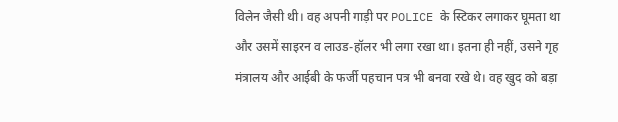विलेन जैसी थी। वह अपनी गाड़ी पर POLICE के स्टिकर लगाकर घूमता था और उसमें साइरन व लाउड-हॉलर भी लगा रखा था। इतना ही नहीं, उसने गृह मंत्रालय और आईबी के फर्जी पहचान पत्र भी बनवा रखे थे। वह खुद को बड़ा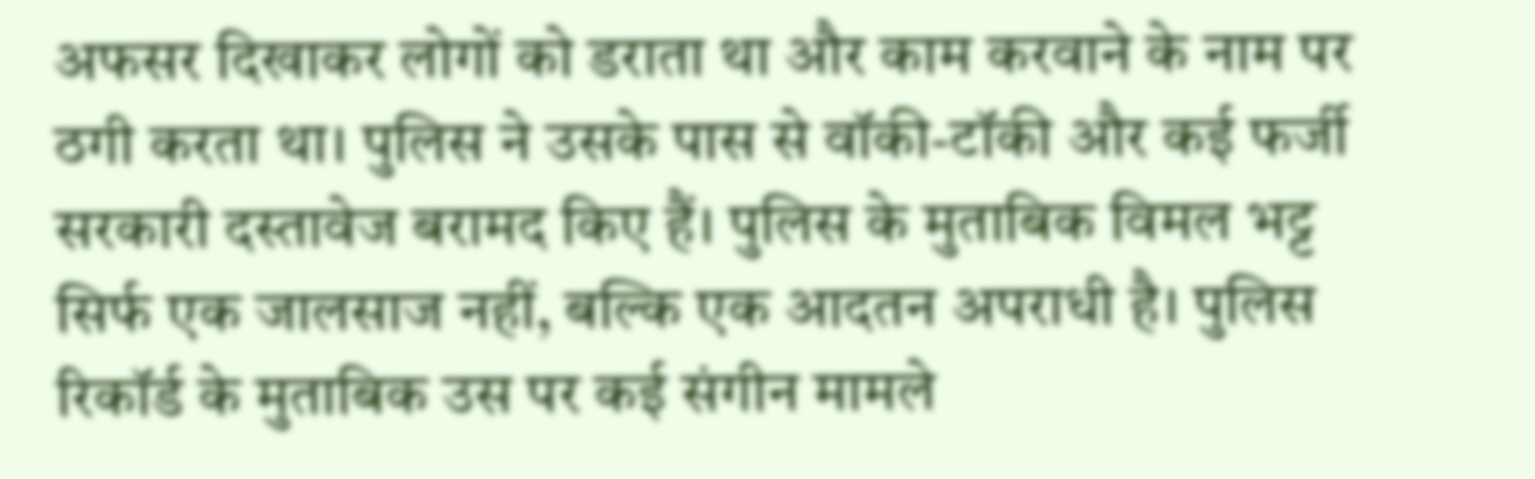अफसर दिखाकर लोगों को डराता था और काम करवाने के नाम पर ठगी करता था। पुलिस ने उसके पास से वॉकी-टॉकी और कई फर्जी सरकारी दस्तावेज बरामद किए हैं। पुलिस के मुताबिक विमल भट्ट सिर्फ एक जालसाज नहीं, बल्कि एक आदतन अपराधी है। पुलिस रिकॉर्ड के मुताबिक उस पर कई संगीन मामले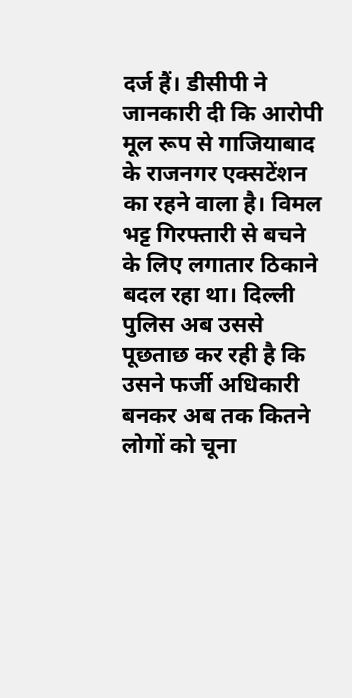दर्ज हैं। डीसीपी ने जानकारी दी कि आरोपी मूल रूप से गाजियाबाद के राजनगर एक्सटेंशन का रहने वाला है। विमल भट्ट गिरफ्तारी से बचने के लिए लगातार ठिकाने बदल रहा था। दिल्ली पुलिस अब उससे पूछताछ कर रही है कि उसने फर्जी अधिकारी बनकर अब तक कितने लोगों को चूना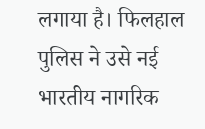लगाया है। फिलहाल पुलिस ने उसे नई भारतीय नागरिक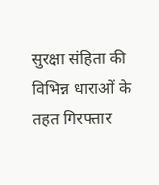सुरक्षा संहिता की विभिन्न धाराओं के तहत गिरफ्तार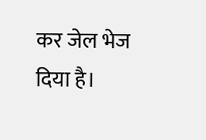कर जेल भेज दिया है।